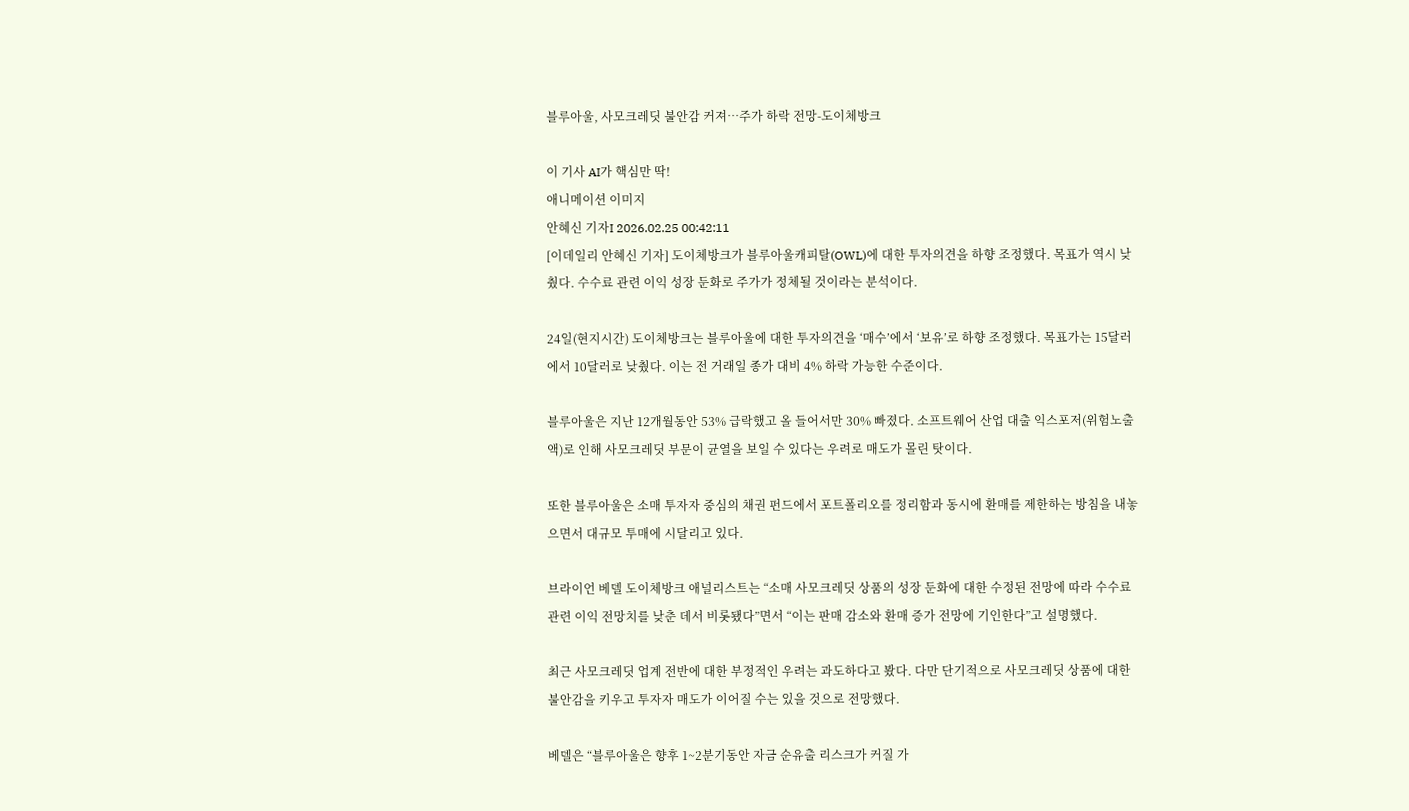블루아울, 사모크레딧 불안감 커져…주가 하락 전망-도이체방크

이 기사 AI가 핵심만 딱!
애니메이션 이미지
안혜신 기자I 2026.02.25 00:42:11
[이데일리 안혜신 기자] 도이체방크가 블루아울캐피탈(OWL)에 대한 투자의견을 하향 조정했다. 목표가 역시 낮췄다. 수수료 관련 이익 성장 둔화로 주가가 정체될 것이라는 분석이다.

24일(현지시간) 도이체방크는 블루아울에 대한 투자의견을 ‘매수’에서 ‘보유’로 하향 조정했다. 목표가는 15달러에서 10달러로 낮췄다. 이는 전 거래일 종가 대비 4% 하락 가능한 수준이다.

블루아울은 지난 12개월동안 53% 급락했고 올 들어서만 30% 빠졌다. 소프트웨어 산업 대출 익스포저(위험노출액)로 인해 사모크레딧 부문이 균열을 보일 수 있다는 우려로 매도가 몰린 탓이다.

또한 블루아울은 소매 투자자 중심의 채권 펀드에서 포트폴리오를 정리함과 동시에 환매를 제한하는 방침을 내놓으면서 대규모 투매에 시달리고 있다.

브라이언 베델 도이체방크 애널리스트는 “소매 사모크레딧 상품의 성장 둔화에 대한 수정된 전망에 따라 수수료 관련 이익 전망치를 낮춘 데서 비롯됐다”면서 “이는 판매 감소와 환매 증가 전망에 기인한다”고 설명했다.

최근 사모크레딧 업계 전반에 대한 부정적인 우려는 과도하다고 봤다. 다만 단기적으로 사모크레딧 상품에 대한 불안감을 키우고 투자자 매도가 이어질 수는 있을 것으로 전망했다.

베델은 “블루아울은 향후 1~2분기동안 자금 순유출 리스크가 커질 가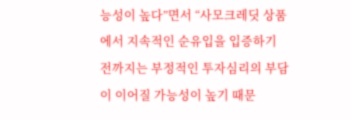능성이 높다”면서 “사모크레딧 상품에서 지속적인 순유입을 입증하기 전까지는 부정적인 투자심리의 부담이 이어질 가능성이 높기 때문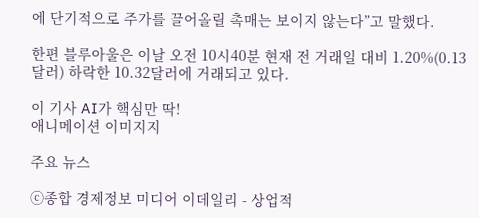에 단기적으로 주가를 끌어올릴 촉매는 보이지 않는다”고 말했다.

한편 블루아울은 이날 오전 10시40분 현재 전 거래일 대비 1.20%(0.13달러) 하락한 10.32달러에 거래되고 있다.

이 기사 AI가 핵심만 딱!
애니메이션 이미지지

주요 뉴스

ⓒ종합 경제정보 미디어 이데일리 - 상업적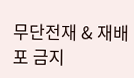무단전재 & 재배포 금지